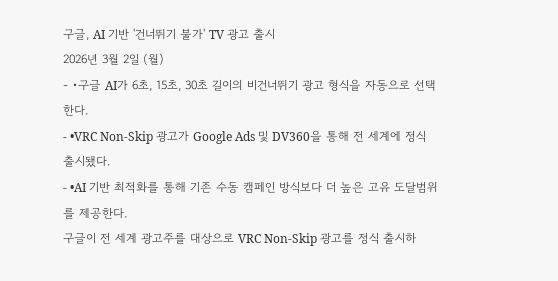구글, AI 기반 '건너뛰기 불가' TV 광고 출시
2026년 3월 2일 (월)
- •구글 AI가 6초, 15초, 30초 길이의 비건너뛰기 광고 형식을 자동으로 선택한다.
- •VRC Non-Skip 광고가 Google Ads 및 DV360을 통해 전 세계에 정식 출시됐다.
- •AI 기반 최적화를 통해 기존 수동 캠페인 방식보다 더 높은 고유 도달범위를 제공한다.
구글이 전 세계 광고주를 대상으로 VRC Non-Skip 광고를 정식 출시하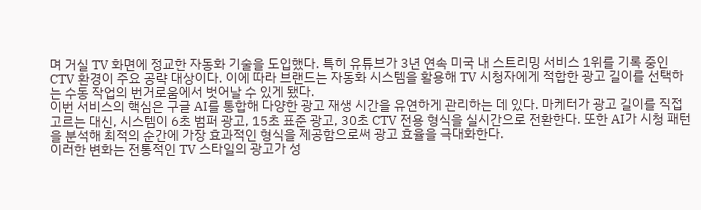며 거실 TV 화면에 정교한 자동화 기술을 도입했다. 특히 유튜브가 3년 연속 미국 내 스트리밍 서비스 1위를 기록 중인 CTV 환경이 주요 공략 대상이다. 이에 따라 브랜드는 자동화 시스템을 활용해 TV 시청자에게 적합한 광고 길이를 선택하는 수동 작업의 번거로움에서 벗어날 수 있게 됐다.
이번 서비스의 핵심은 구글 AI를 통합해 다양한 광고 재생 시간을 유연하게 관리하는 데 있다. 마케터가 광고 길이를 직접 고르는 대신, 시스템이 6초 범퍼 광고, 15초 표준 광고, 30초 CTV 전용 형식을 실시간으로 전환한다. 또한 AI가 시청 패턴을 분석해 최적의 순간에 가장 효과적인 형식을 제공함으로써 광고 효율을 극대화한다.
이러한 변화는 전통적인 TV 스타일의 광고가 성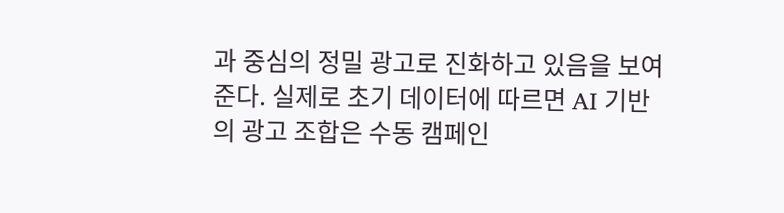과 중심의 정밀 광고로 진화하고 있음을 보여준다. 실제로 초기 데이터에 따르면 AI 기반의 광고 조합은 수동 캠페인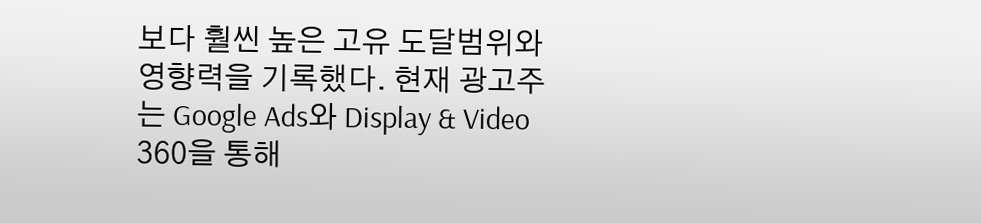보다 훨씬 높은 고유 도달범위와 영향력을 기록했다. 현재 광고주는 Google Ads와 Display & Video 360을 통해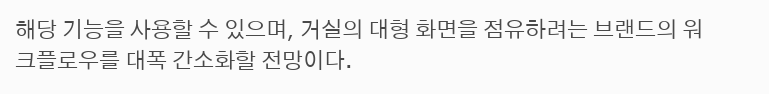해당 기능을 사용할 수 있으며, 거실의 대형 화면을 점유하려는 브랜드의 워크플로우를 대폭 간소화할 전망이다.